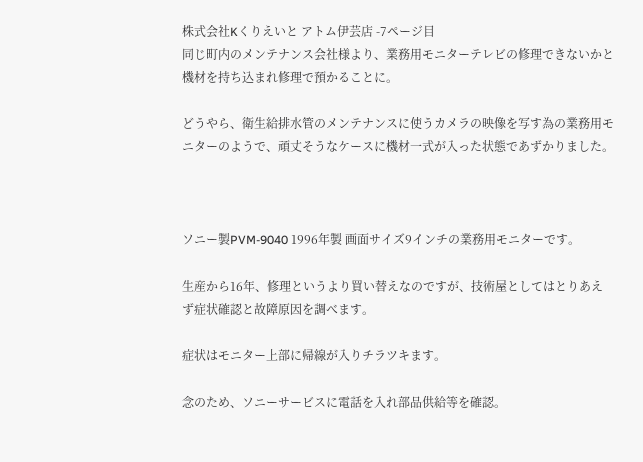株式会社Kくりえいと アトム伊芸店 -7ページ目
同じ町内のメンテナンス会社様より、業務用モニターテレビの修理できないかと機材を持ち込まれ修理で預かることに。

どうやら、衛生給排水管のメンテナンスに使うカメラの映像を写す為の業務用モニターのようで、頑丈そうなケースに機材一式が入った状態であずかりました。



ソニー製PVM-9040 1996年製 画面サイズ9インチの業務用モニターです。

生産から16年、修理というより買い替えなのですが、技術屋としてはとりあえず症状確認と故障原因を調べます。

症状はモニター上部に帰線が入りチラツキます。

念のため、ソニーサービスに電話を入れ部品供給等を確認。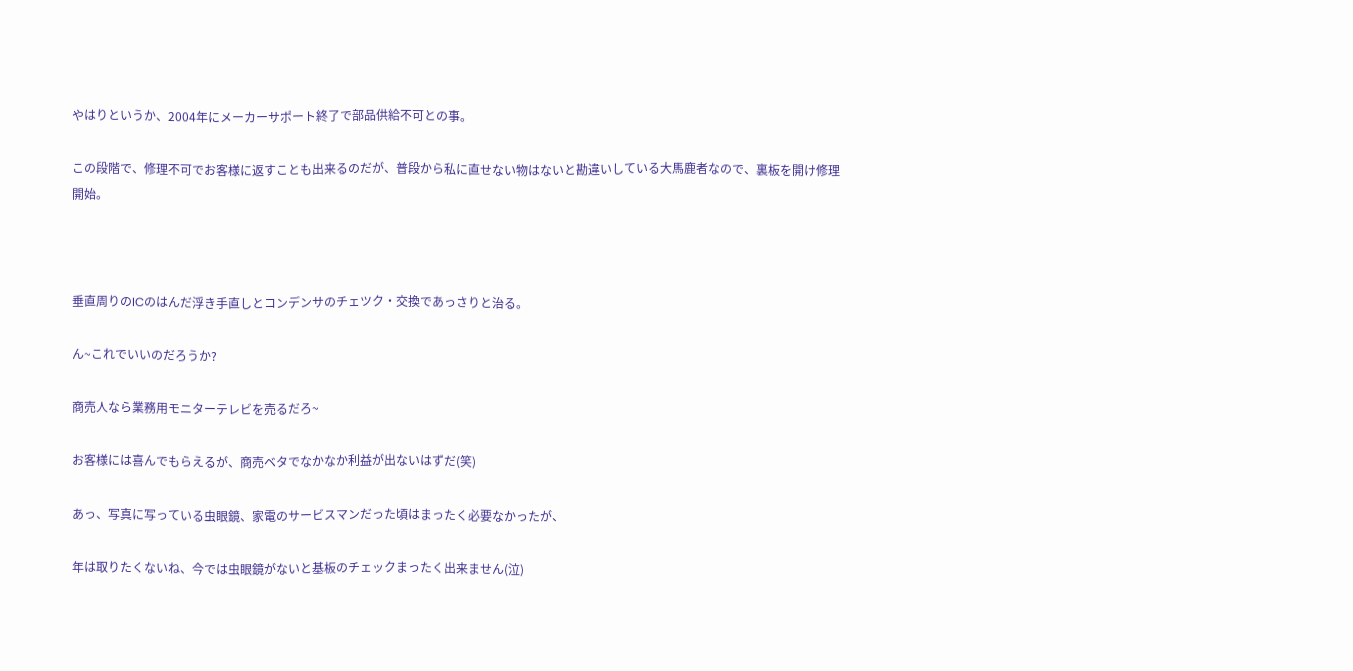やはりというか、2004年にメーカーサポート終了で部品供給不可との事。

この段階で、修理不可でお客様に返すことも出来るのだが、普段から私に直せない物はないと勘違いしている大馬鹿者なので、裏板を開け修理開始。



垂直周りのICのはんだ浮き手直しとコンデンサのチェツク・交換であっさりと治る。

ん~これでいいのだろうか?

商売人なら業務用モニターテレビを売るだろ~

お客様には喜んでもらえるが、商売ベタでなかなか利益が出ないはずだ(笑)

あっ、写真に写っている虫眼鏡、家電のサービスマンだった頃はまったく必要なかったが、

年は取りたくないね、今では虫眼鏡がないと基板のチェックまったく出来ません(泣)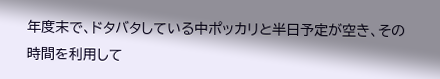年度末で、ドタバタしている中ポッカリと半日予定が空き、その時間を利用して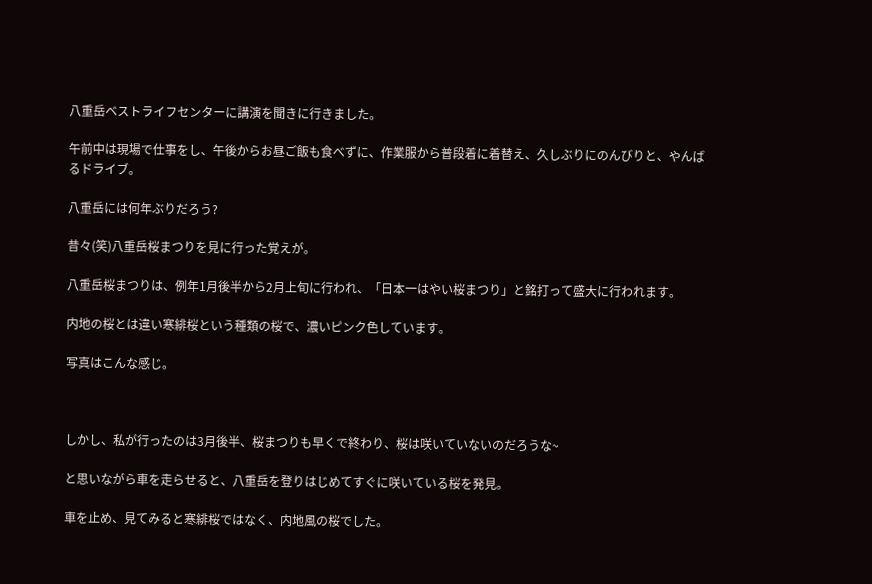八重岳ベストライフセンターに講演を聞きに行きました。

午前中は現場で仕事をし、午後からお昼ご飯も食べずに、作業服から普段着に着替え、久しぶりにのんびりと、やんばるドライブ。

八重岳には何年ぶりだろう?

昔々(笑)八重岳桜まつりを見に行った覚えが。

八重岳桜まつりは、例年1月後半から2月上旬に行われ、「日本一はやい桜まつり」と銘打って盛大に行われます。

内地の桜とは違い寒緋桜という種類の桜で、濃いピンク色しています。

写真はこんな感じ。



しかし、私が行ったのは3月後半、桜まつりも早くで終わり、桜は咲いていないのだろうな~

と思いながら車を走らせると、八重岳を登りはじめてすぐに咲いている桜を発見。

車を止め、見てみると寒緋桜ではなく、内地風の桜でした。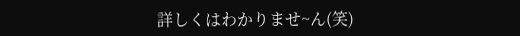詳しくはわかりませ~ん(笑)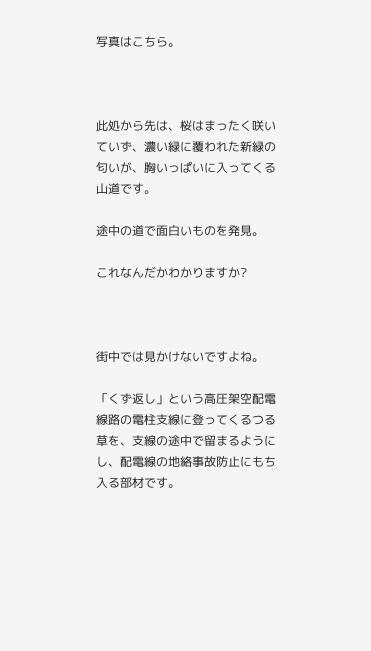写真はこちら。



此処から先は、桜はまったく咲いていず、濃い緑に覆われた新緑の匂いが、胸いっぱいに入ってくる山道です。

途中の道で面白いものを発見。

これなんだかわかりますか?



街中では見かけないですよね。

「くず返し」という高圧架空配電線路の電柱支線に登ってくるつる草を、支線の途中で留まるようにし、配電線の地絡事故防止にもち入る部材です。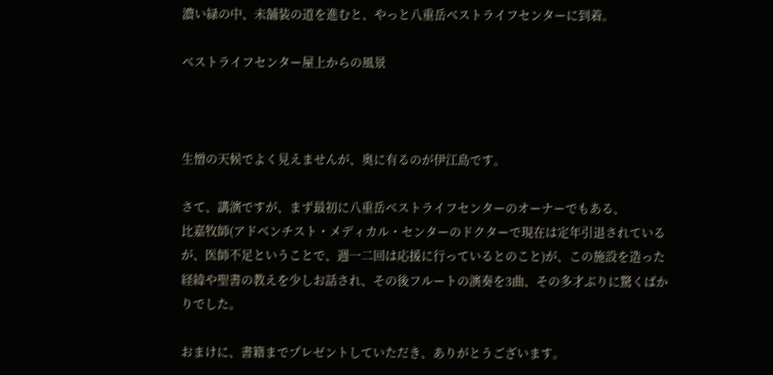濃い緑の中、未舗装の道を進むと、やっと八重岳ベストライフセンターに到着。

ベストライフセンター屋上からの風景



生憎の天候でよく見えませんが、奥に有るのが伊江島です。

さて、講演ですが、まず最初に八重岳ベストライフセンターのオーナーでもある、
比嘉牧師(アドベンチスト・メディカル・センターのドクターで現在は定年引退されているが、医師不足ということで、週一二回は応援に行っているとのこと)が、この施設を造った経緯や聖書の教えを少しお話され、その後フルートの演奏を3曲、その多才ぶりに驚くばかりでした。

おまけに、書籍までプレゼントしていただき、ありがとうございます。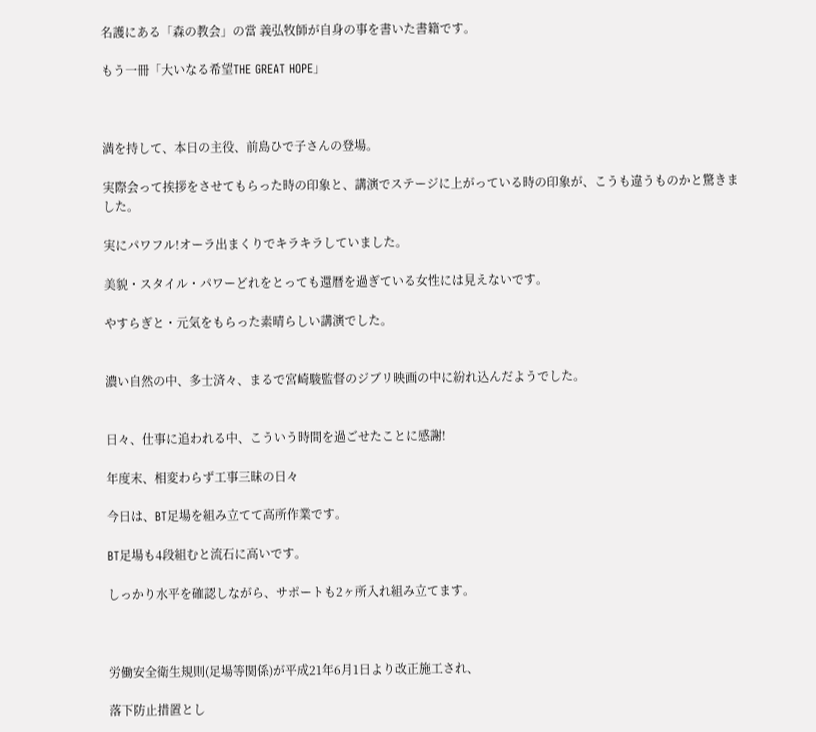名護にある「森の教会」の當 義弘牧師が自身の事を書いた書籍です。

もう一冊「大いなる希望THE GREAT HOPE」



満を持して、本日の主役、前島ひで子さんの登場。

実際会って挨拶をさせてもらった時の印象と、講演でステージに上がっている時の印象が、こうも違うものかと驚きました。

実にパワフル!オーラ出まくりでキラキラしていました。

美貌・スタイル・パワーどれをとっても還暦を過ぎている女性には見えないです。

やすらぎと・元気をもらった素晴らしい講演でした。


濃い自然の中、多士済々、まるで宮崎駿監督のジブリ映画の中に紛れ込んだようでした。


日々、仕事に追われる中、こういう時間を過ごせたことに感謝!

年度末、相変わらず工事三昧の日々

今日は、BT足場を組み立てて高所作業です。

BT足場も4段組むと流石に高いです。

しっかり水平を確認しながら、サポートも2ヶ所入れ組み立てます。



労働安全衛生規則(足場等関係)が平成21年6月1日より改正施工され、

落下防止措置とし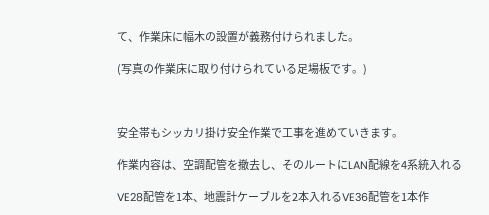て、作業床に幅木の設置が義務付けられました。

(写真の作業床に取り付けられている足場板です。)



安全帯もシッカリ掛け安全作業で工事を進めていきます。

作業内容は、空調配管を撤去し、そのルートにLAN配線を4系統入れる

VE28配管を1本、地震計ケーブルを2本入れるVE36配管を1本作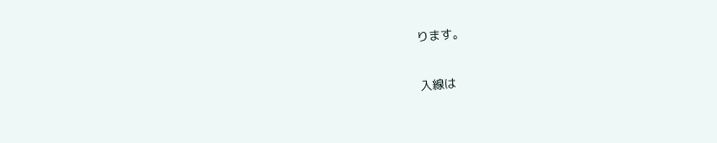ります。

入線は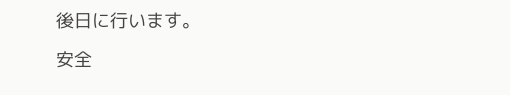後日に行います。

安全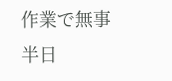作業で無事半日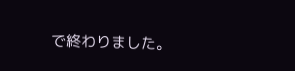で終わりました。